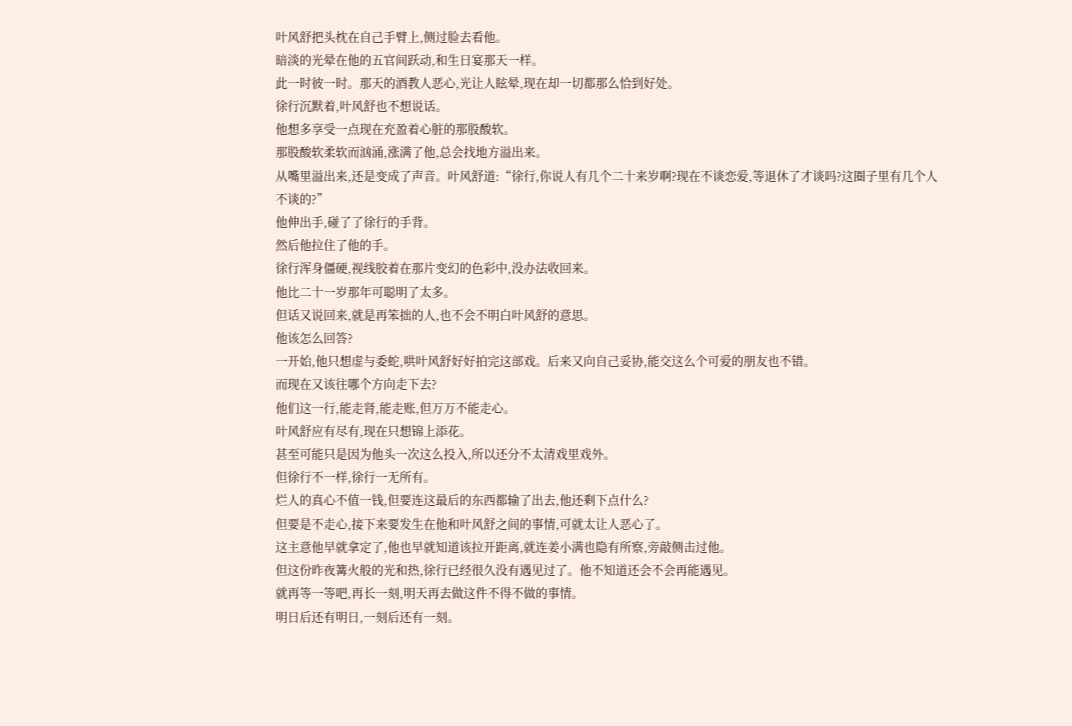叶风舒把头枕在自己手臂上,侧过脸去看他。
暗淡的光晕在他的五官间跃动,和生日宴那天一样。
此一时彼一时。那天的酒教人恶心,光让人眩晕,现在却一切都那么恰到好处。
徐行沉默着,叶风舒也不想说话。
他想多享受一点现在充盈着心脏的那股酸软。
那股酸软柔软而汹涌,涨满了他,总会找地方溢出来。
从嘴里溢出来,还是变成了声音。叶风舒道:“徐行,你说人有几个二十来岁啊?现在不谈恋爱,等退休了才谈吗?这圈子里有几个人不谈的?”
他伸出手,碰了了徐行的手背。
然后他拉住了他的手。
徐行浑身僵硬,视线胶着在那片变幻的色彩中,没办法收回来。
他比二十一岁那年可聪明了太多。
但话又说回来,就是再笨拙的人,也不会不明白叶风舒的意思。
他该怎么回答?
一开始,他只想虚与委蛇,哄叶风舒好好拍完这部戏。后来又向自己妥协,能交这么个可爱的朋友也不错。
而现在又该往哪个方向走下去?
他们这一行,能走肾,能走账,但万万不能走心。
叶风舒应有尽有,现在只想锦上添花。
甚至可能只是因为他头一次这么投入,所以还分不太清戏里戏外。
但徐行不一样,徐行一无所有。
烂人的真心不值一钱,但要连这最后的东西都输了出去,他还剩下点什么?
但要是不走心,接下来要发生在他和叶风舒之间的事情,可就太让人恶心了。
这主意他早就拿定了,他也早就知道该拉开距离,就连姜小满也隐有所察,旁敲侧击过他。
但这份昨夜篝火般的光和热,徐行已经很久没有遇见过了。他不知道还会不会再能遇见。
就再等一等吧,再长一刻,明天再去做这件不得不做的事情。
明日后还有明日,一刻后还有一刻。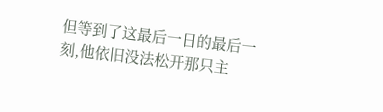但等到了这最后一日的最后一刻,他依旧没法松开那只主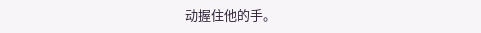动握住他的手。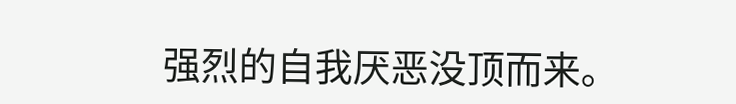强烈的自我厌恶没顶而来。